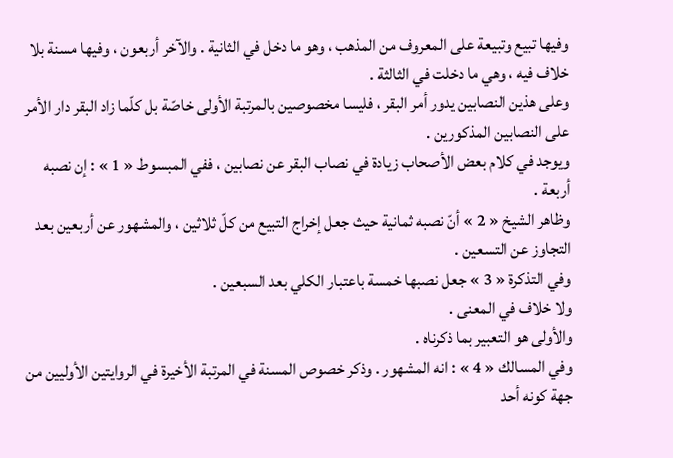وفيها تبيع وتبيعة على المعروف من المذهب ، وهو ما دخل في الثانية . والآخر أربعون ، وفيها مسنة بلا خلاف فيه ، وهي ما دخلت في الثالثة .
وعلى هذين النصابين يدور أمر البقر ، فليسا مخصوصين بالمرتبة الأولى خاصّة بل كلّما زاد البقر دار الأمر على النصابين المذكورين .
ويوجد في كلام بعض الأصحاب زيادة في نصاب البقر عن نصابين ، ففي المبسوط « 1 » : إن نصبه أربعة .
وظاهر الشيخ « 2 » أنّ نصبه ثمانية حيث جعل إخراج التبيع من كلّ ثلاثين ، والمشهور عن أربعين بعد التجاوز عن التسعين .
وفي التذكرة « 3 » جعل نصبها خمسة باعتبار الكلي بعد السبعين .
ولا خلاف في المعنى .
والأولى هو التعبير بما ذكرناه .
وفي المسالك « 4 » : انه المشهور . وذكر خصوص المسنة في المرتبة الأخيرة في الروايتين الأوليين من جهة كونه أحد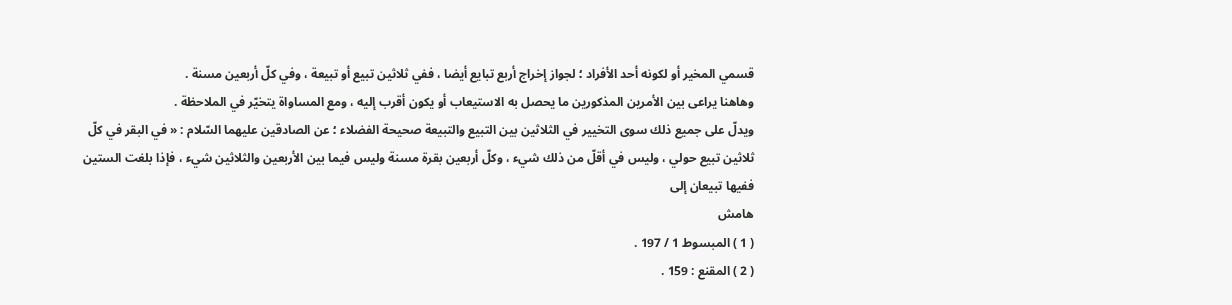قسمي المخير أو لكونه أحد الأفراد ؛ لجواز إخراج أربع تبايع أيضا ، ففي ثلاثين تبيع أو تبيعة ، وفي كلّ أربعين مسنة .
وهاهنا يراعى بين الأمرين المذكورين ما يحصل به الاستيعاب أو يكون أقرب إليه ، ومع المساواة يتخيّر في الملاحظة .
ويدلّ على جميع ذلك سوى التخيير في الثلاثين بين التبيع والتبيعة صحيحة الفضلاء ؛ عن الصادقين عليهما السّلام : « في البقر في كلّ ثلاثين تبيع حولي ، وليس في أقلّ من ذلك شيء ، وكلّ أربعين بقرة مسنة وليس فيما بين الأربعين والثلاثين شيء ، فإذا بلغت الستين ففيها تبيعان إلى
هامش
( 1 ) المبسوط 1 / 197 .
( 2 ) المقنع : 159 .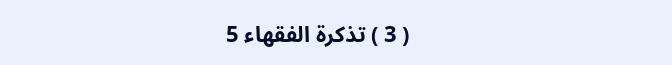( 3 ) تذكرة الفقهاء 5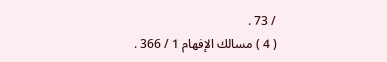/ 73 .
( 4 ) مسالك الإفهام 1 / 366 .